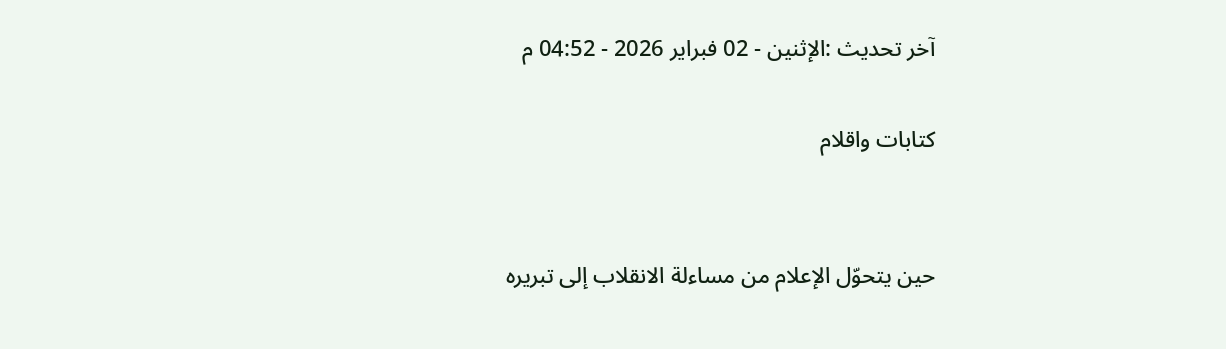آخر تحديث :الإثنين - 02 فبراير 2026 - 04:52 م

كتابات واقلام


حين يتحوّل الإعلام من مساءلة الانقلاب إلى تبريره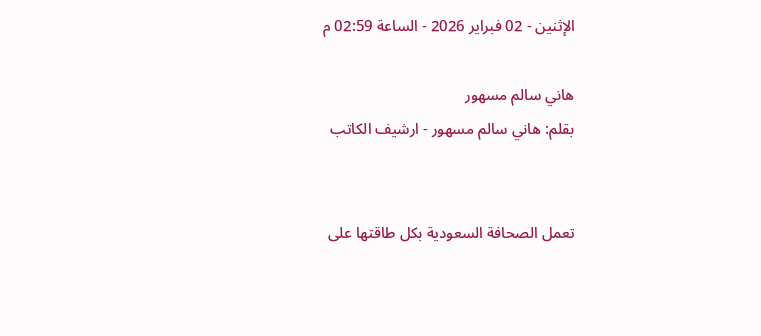الإثنين - 02 فبراير 2026 - الساعة 02:59 م

هاني سالم مسهور
بقلم: هاني سالم مسهور - ارشيف الكاتب


تعمل الصحافة السعودية بكل طاقتها على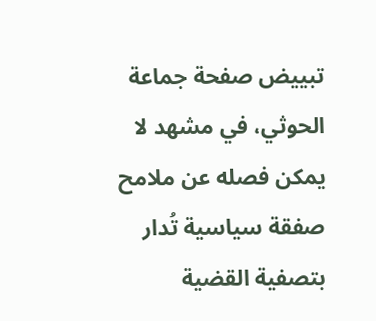تبييض صفحة جماعة الحوثي، في مشهد لا يمكن فصله عن ملامح صفقة سياسية تُدار بتصفية القضية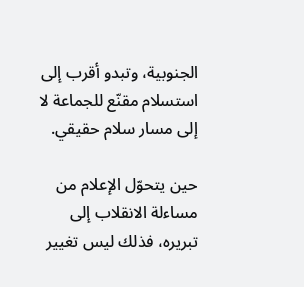الجنوبية، وتبدو أقرب إلى استسلام مقنّع للجماعة لا إلى مسار سلام حقيقي.

حين يتحوّل الإعلام من مساءلة الانقلاب إلى تبريره، فذلك ليس تغيير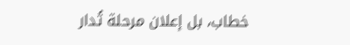خطاب، بل إعلان مرحلة تُدار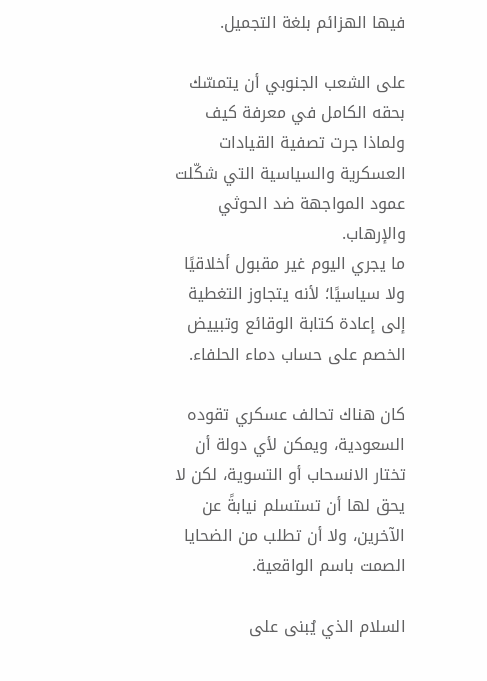فيها الهزائم بلغة التجميل.

على الشعب الجنوبي أن يتمسّك بحقه الكامل في معرفة كيف ولماذا جرت تصفية القيادات العسكرية والسياسية التي شكّلت عمود المواجهة ضد الحوثي والإرهاب.
ما يجري اليوم غير مقبول أخلاقيًا ولا سياسيًا؛ لأنه يتجاوز التغطية إلى إعادة كتابة الوقائع وتبييض الخصم على حساب دماء الحلفاء.

كان هناك تحالف عسكري تقوده السعودية، ويمكن لأي دولة أن تختار الانسحاب أو التسوية، لكن لا يحق لها أن تستسلم نيابةً عن الآخرين، ولا أن تطلب من الضحايا الصمت باسم الواقعية.

السلام الذي يُبنى على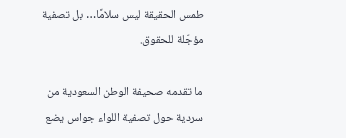طمس الحقيقة ليس سلامًا… بل تصفية مؤجّلة للحقوق.

ما تقدمه صحيفة الوطن السعودية من سردية حول تصفية اللواء جواس يضع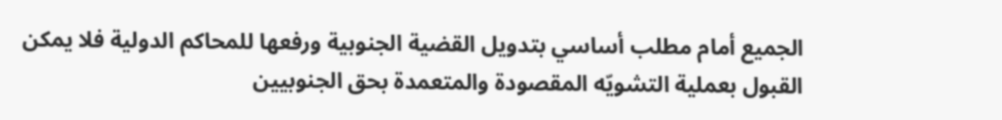الجميع أمام مطلب أساسي بتدويل القضية الجنوبية ورفعها للمحاكم الدولية فلا يمكن القبول بعملية التشويّه المقصودة والمتعمدة بحق الجنوبيين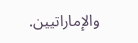والإماراتيين.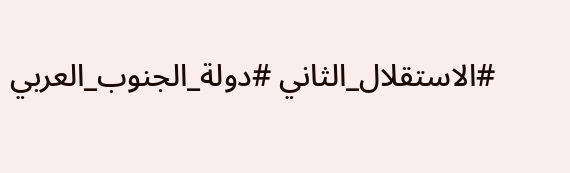#الاستقلال_الثاني #دولة_الجنوب_العربي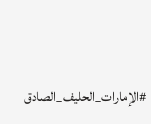#الإمارات_الحليف_الصادق